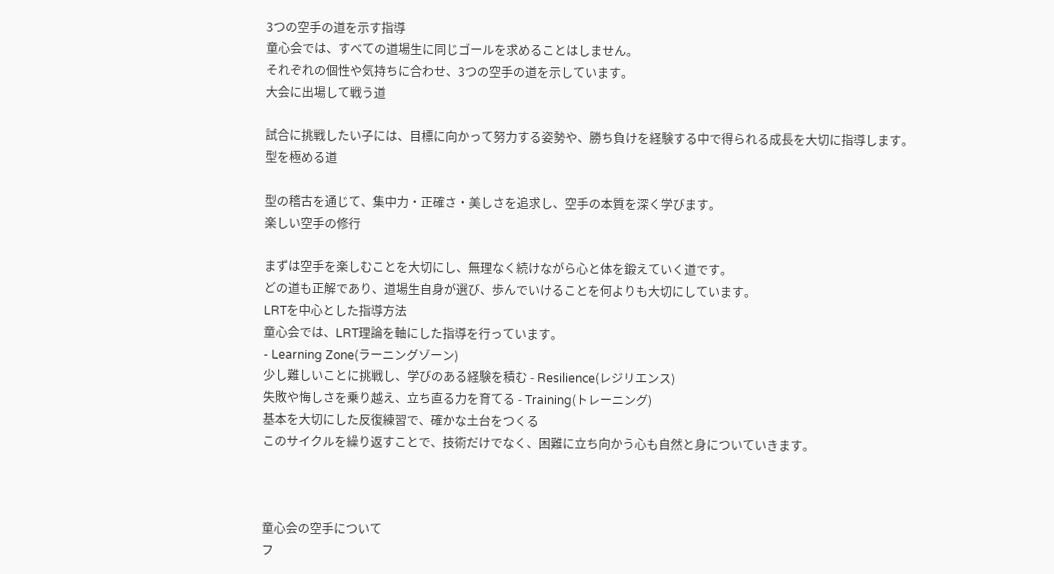3つの空手の道を示す指導
童心会では、すべての道場生に同じゴールを求めることはしません。
それぞれの個性や気持ちに合わせ、3つの空手の道を示しています。
大会に出場して戦う道

試合に挑戦したい子には、目標に向かって努力する姿勢や、勝ち負けを経験する中で得られる成長を大切に指導します。
型を極める道

型の稽古を通じて、集中力・正確さ・美しさを追求し、空手の本質を深く学びます。
楽しい空手の修行

まずは空手を楽しむことを大切にし、無理なく続けながら心と体を鍛えていく道です。
どの道も正解であり、道場生自身が選び、歩んでいけることを何よりも大切にしています。
LRTを中心とした指導方法
童心会では、LRT理論を軸にした指導を行っています。
- Learning Zone(ラーニングゾーン)
少し難しいことに挑戦し、学びのある経験を積む - Resilience(レジリエンス)
失敗や悔しさを乗り越え、立ち直る力を育てる - Training(トレーニング)
基本を大切にした反復練習で、確かな土台をつくる
このサイクルを繰り返すことで、技術だけでなく、困難に立ち向かう心も自然と身についていきます。



童心会の空手について
フ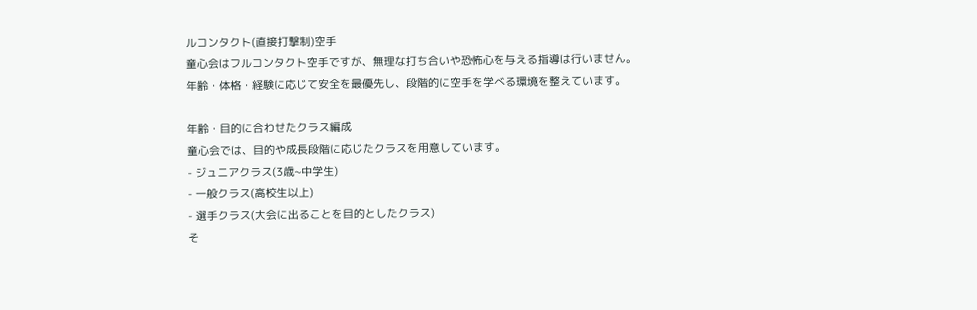ルコンタクト(直接打撃制)空手
童心会はフルコンタクト空手ですが、無理な打ち合いや恐怖心を与える指導は行いません。
年齢・体格・経験に応じて安全を最優先し、段階的に空手を学べる環境を整えています。

年齢・目的に合わせたクラス編成
童心会では、目的や成長段階に応じたクラスを用意しています。
- ジュニアクラス(3歳~中学生)
- 一般クラス(高校生以上)
- 選手クラス(大会に出ることを目的としたクラス)
そ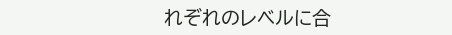れぞれのレベルに合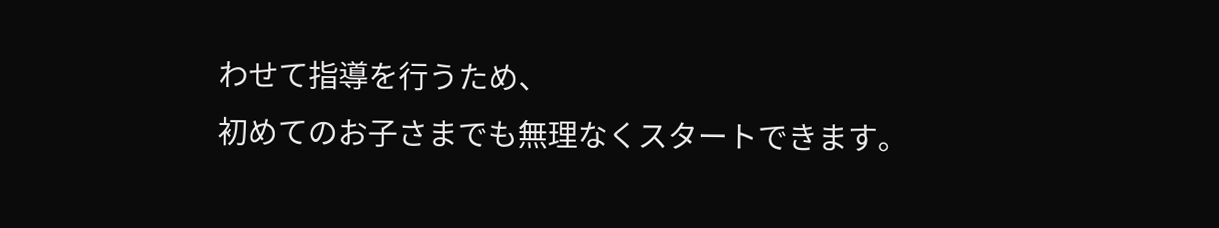わせて指導を行うため、
初めてのお子さまでも無理なくスタートできます。